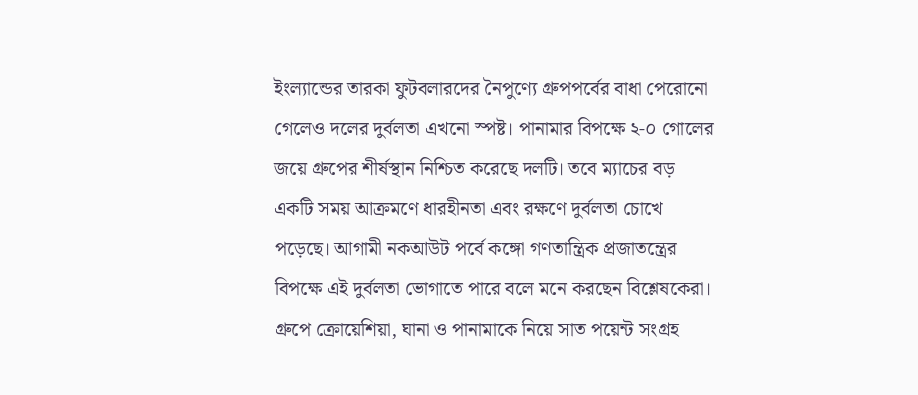ইংল্যান্ডের তারকা ফুটবলারদের নৈপুণ্যে গ্রুপপর্বের বাধা পেরোনো গেলেও দলের দুর্বলতা এখনো স্পষ্ট। পানামার বিপক্ষে ২-০ গোলের জয়ে গ্রুপের শীর্ষস্থান নিশ্চিত করেছে দলটি। তবে ম্যাচের বড় একটি সময় আক্রমণে ধারহীনতা এবং রক্ষণে দুর্বলতা চোখে পড়েছে। আগামী নকআউট পর্বে কঙ্গো গণতান্ত্রিক প্রজাতন্ত্রের বিপক্ষে এই দুর্বলতা ভোগাতে পারে বলে মনে করছেন বিশ্লেষকেরা।
গ্রুপে ক্রোয়েশিয়া, ঘানা ও পানামাকে নিয়ে সাত পয়েন্ট সংগ্রহ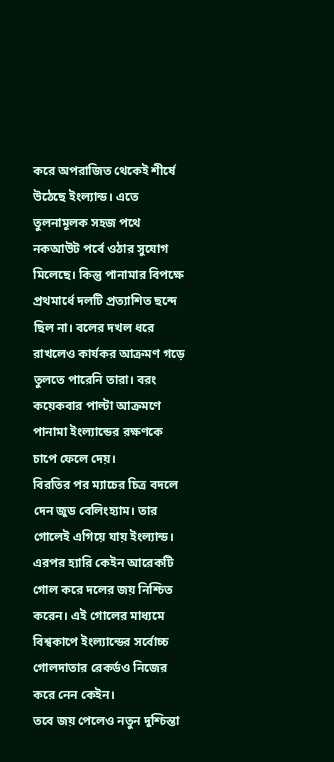করে অপরাজিত থেকেই শীর্ষে উঠেছে ইংল্যান্ড। এতে তুলনামূলক সহজ পথে নকআউট পর্বে ওঠার সুযোগ মিলেছে। কিন্তু পানামার বিপক্ষে প্রথমার্ধে দলটি প্রত্যাশিত ছন্দে ছিল না। বলের দখল ধরে রাখলেও কার্যকর আক্রমণ গড়ে তুলতে পারেনি তারা। বরং কয়েকবার পাল্টা আক্রমণে পানামা ইংল্যান্ডের রক্ষণকে চাপে ফেলে দেয়।
বিরতির পর ম্যাচের চিত্র বদলে দেন জুড বেলিংহ্যাম। তার গোলেই এগিয়ে যায় ইংল্যান্ড। এরপর হ্যারি কেইন আরেকটি গোল করে দলের জয় নিশ্চিত করেন। এই গোলের মাধ্যমে বিশ্বকাপে ইংল্যান্ডের সর্বোচ্চ গোলদাতার রেকর্ডও নিজের করে নেন কেইন।
তবে জয় পেলেও নতুন দুশ্চিন্তা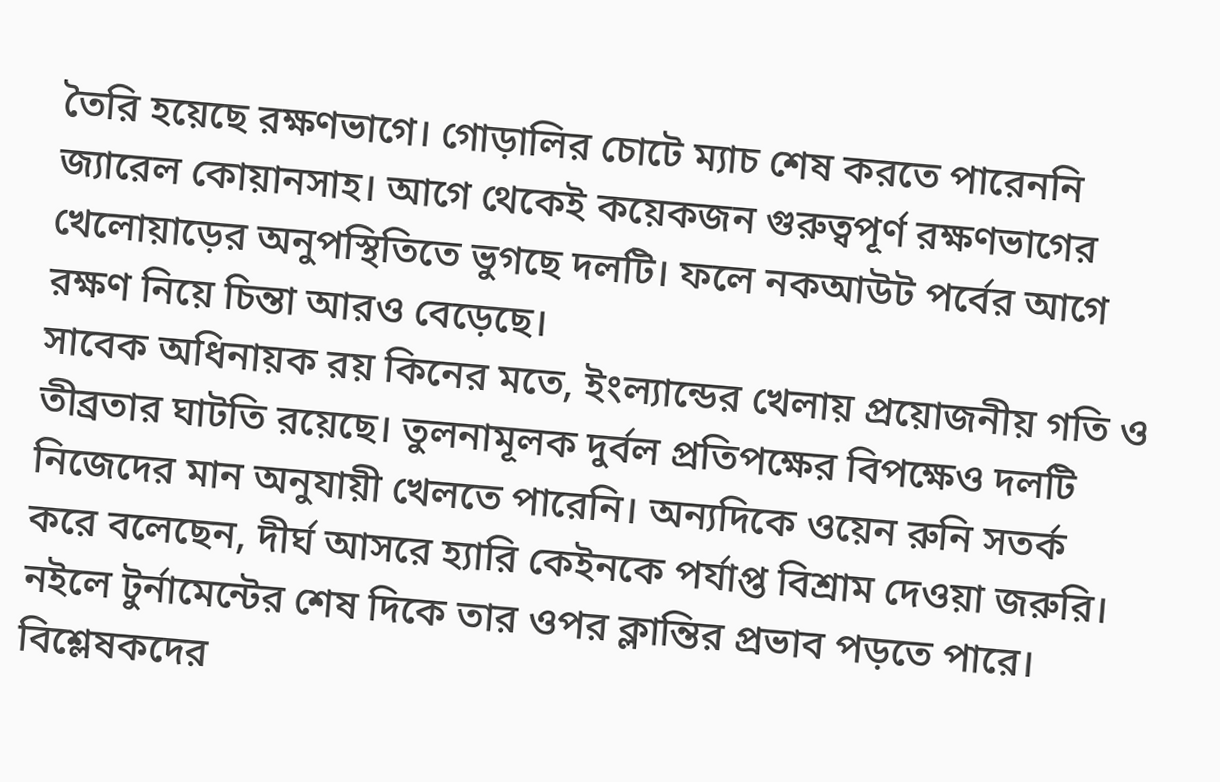তৈরি হয়েছে রক্ষণভাগে। গোড়ালির চোটে ম্যাচ শেষ করতে পারেননি জ্যারেল কোয়ানসাহ। আগে থেকেই কয়েকজন গুরুত্বপূর্ণ রক্ষণভাগের খেলোয়াড়ের অনুপস্থিতিতে ভুগছে দলটি। ফলে নকআউট পর্বের আগে রক্ষণ নিয়ে চিন্তা আরও বেড়েছে।
সাবেক অধিনায়ক রয় কিনের মতে, ইংল্যান্ডের খেলায় প্রয়োজনীয় গতি ও তীব্রতার ঘাটতি রয়েছে। তুলনামূলক দুর্বল প্রতিপক্ষের বিপক্ষেও দলটি নিজেদের মান অনুযায়ী খেলতে পারেনি। অন্যদিকে ওয়েন রুনি সতর্ক করে বলেছেন, দীর্ঘ আসরে হ্যারি কেইনকে পর্যাপ্ত বিশ্রাম দেওয়া জরুরি। নইলে টুর্নামেন্টের শেষ দিকে তার ওপর ক্লান্তির প্রভাব পড়তে পারে।
বিশ্লেষকদের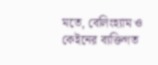মতে, বেলিংহ্যাম ও কেইনের ব্যক্তিগত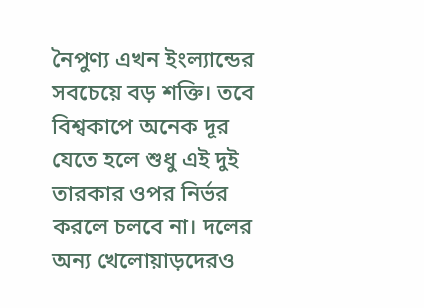নৈপুণ্য এখন ইংল্যান্ডের সবচেয়ে বড় শক্তি। তবে বিশ্বকাপে অনেক দূর যেতে হলে শুধু এই দুই তারকার ওপর নির্ভর করলে চলবে না। দলের অন্য খেলোয়াড়দেরও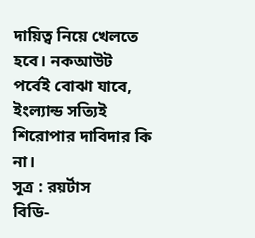দায়িত্ব নিয়ে খেলতে হবে। নকআউট পর্বেই বোঝা যাবে, ইংল্যান্ড সত্যিই শিরোপার দাবিদার কি না।
সূত্র : রয়র্টাস
বিডি-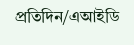প্রতিদিন/এআইডি